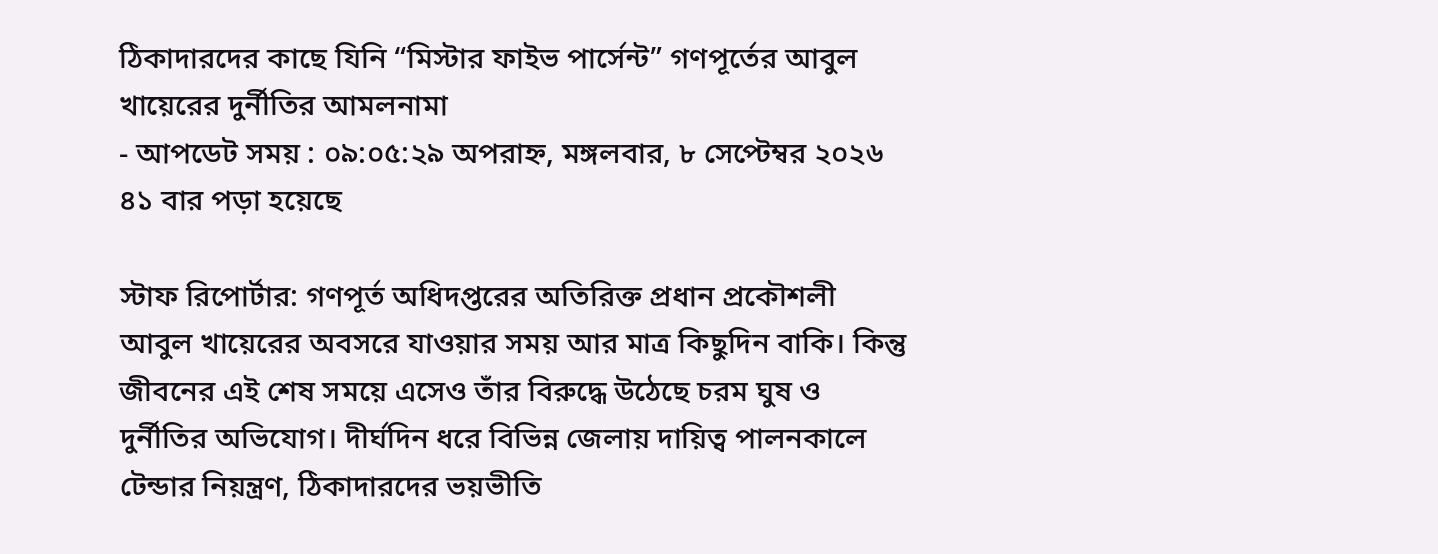ঠিকাদারদের কাছে যিনি “মিস্টার ফাইভ পার্সেন্ট” গণপূর্তের আবুল খায়েরের দুর্নীতির আমলনামা
- আপডেট সময় : ০৯:০৫:২৯ অপরাহ্ন, মঙ্গলবার, ৮ সেপ্টেম্বর ২০২৬ ৪১ বার পড়া হয়েছে

স্টাফ রিপোর্টার: গণপূর্ত অধিদপ্তরের অতিরিক্ত প্রধান প্রকৌশলী আবুল খায়েরের অবসরে যাওয়ার সময় আর মাত্র কিছুদিন বাকি। কিন্তু জীবনের এই শেষ সময়ে এসেও তাঁর বিরুদ্ধে উঠেছে চরম ঘুষ ও দুর্নীতির অভিযোগ। দীর্ঘদিন ধরে বিভিন্ন জেলায় দায়িত্ব পালনকালে টেন্ডার নিয়ন্ত্রণ, ঠিকাদারদের ভয়ভীতি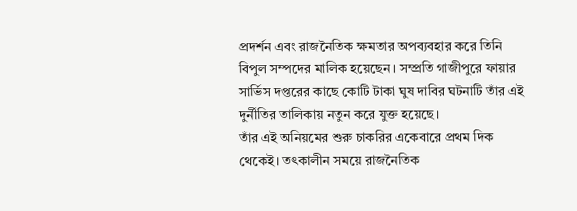প্রদর্শন এবং রাজনৈতিক ক্ষমতার অপব্যবহার করে তিনি বিপুল সম্পদের মালিক হয়েছেন। সম্প্রতি গাজীপুরে ফায়ার সার্ভিস দপ্তরের কাছে কোটি টাকা ঘুষ দাবির ঘটনাটি তাঁর এই দুর্নীতির তালিকায় নতুন করে যুক্ত হয়েছে।
তাঁর এই অনিয়মের শুরু চাকরির একেবারে প্রথম দিক থেকেই। তৎকালীন সময়ে রাজনৈতিক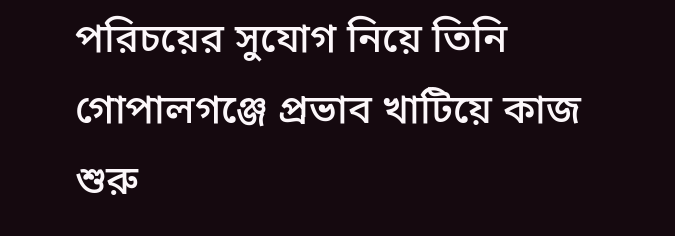পরিচয়ের সুযোগ নিয়ে তিনি গোপালগঞ্জে প্রভাব খাটিয়ে কাজ শুরু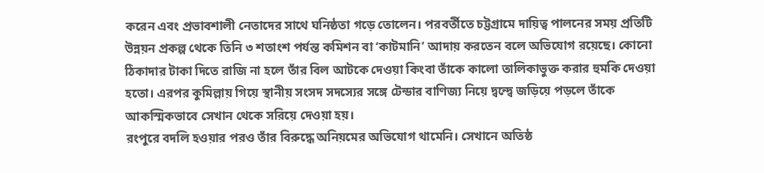করেন এবং প্রভাবশালী নেতাদের সাথে ঘনিষ্ঠতা গড়ে তোলেন। পরবর্তীতে চট্টগ্রামে দায়িত্ব পালনের সময় প্রতিটি উন্নয়ন প্রকল্প থেকে তিনি ৩ শতাংশ পর্যন্ত কমিশন বা ‘কাটমানি’ আদায় করতেন বলে অভিযোগ রয়েছে। কোনো ঠিকাদার টাকা দিতে রাজি না হলে তাঁর বিল আটকে দেওয়া কিংবা তাঁকে কালো তালিকাভুক্ত করার হুমকি দেওয়া হতো। এরপর কুমিল্লায় গিয়ে স্থানীয় সংসদ সদস্যের সঙ্গে টেন্ডার বাণিজ্য নিয়ে দ্বন্দ্বে জড়িয়ে পড়লে তাঁকে আকস্মিকভাবে সেখান থেকে সরিয়ে দেওয়া হয়।
রংপুরে বদলি হওয়ার পরও তাঁর বিরুদ্ধে অনিয়মের অভিযোগ থামেনি। সেখানে অতিষ্ঠ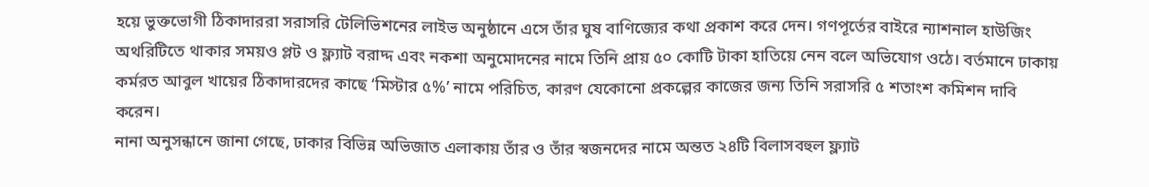হয়ে ভুক্তভোগী ঠিকাদাররা সরাসরি টেলিভিশনের লাইভ অনুষ্ঠানে এসে তাঁর ঘুষ বাণিজ্যের কথা প্রকাশ করে দেন। গণপূর্তের বাইরে ন্যাশনাল হাউজিং অথরিটিতে থাকার সময়ও প্লট ও ফ্ল্যাট বরাদ্দ এবং নকশা অনুমোদনের নামে তিনি প্রায় ৫০ কোটি টাকা হাতিয়ে নেন বলে অভিযোগ ওঠে। বর্তমানে ঢাকায় কর্মরত আবুল খায়ের ঠিকাদারদের কাছে ‘মিস্টার ৫%’ নামে পরিচিত, কারণ যেকোনো প্রকল্পের কাজের জন্য তিনি সরাসরি ৫ শতাংশ কমিশন দাবি করেন।
নানা অনুসন্ধানে জানা গেছে, ঢাকার বিভিন্ন অভিজাত এলাকায় তাঁর ও তাঁর স্বজনদের নামে অন্তত ২৪টি বিলাসবহুল ফ্ল্যাট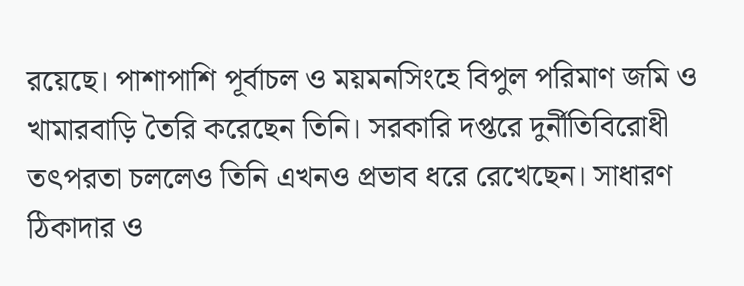রয়েছে। পাশাপাশি পূর্বাচল ও ময়মনসিংহে বিপুল পরিমাণ জমি ও খামারবাড়ি তৈরি করেছেন তিনি। সরকারি দপ্তরে দুর্নীতিবিরোধী তৎপরতা চললেও তিনি এখনও প্রভাব ধরে রেখেছেন। সাধারণ ঠিকাদার ও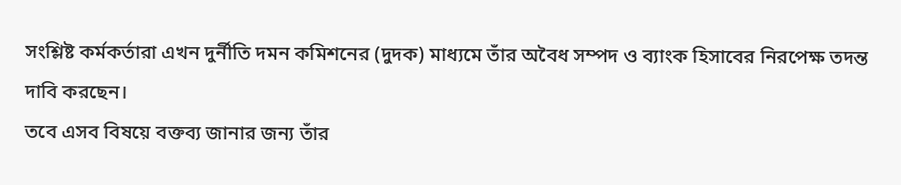সংশ্লিষ্ট কর্মকর্তারা এখন দুর্নীতি দমন কমিশনের (দুদক) মাধ্যমে তাঁর অবৈধ সম্পদ ও ব্যাংক হিসাবের নিরপেক্ষ তদন্ত দাবি করছেন।
তবে এসব বিষয়ে বক্তব্য জানার জন্য তাঁর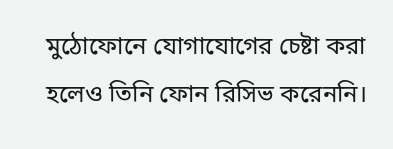মুঠোফোনে যোগাযোগের চেষ্টা করা হলেও তিনি ফোন রিসিভ করেননি।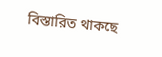বিস্তারিত থাকছে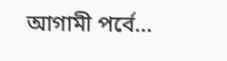আগামী পর্বে…